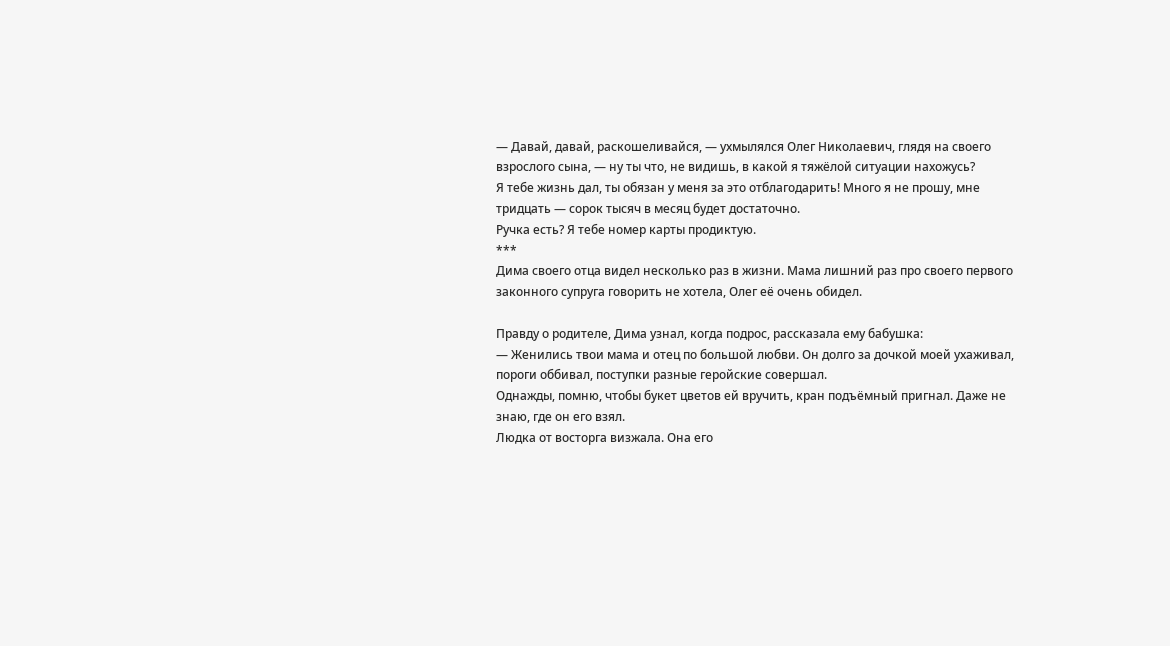— Давай, давай, раскошеливайся, — ухмылялся Олег Николаевич, глядя на своего взрослого сына, — ну ты что, не видишь, в какой я тяжёлой ситуации нахожусь?
Я тебе жизнь дал, ты обязан у меня за это отблагодарить! Много я не прошу, мне тридцать — сорок тысяч в месяц будет достаточно.
Ручка есть? Я тебе номер карты продиктую.
***
Дима своего отца видел несколько раз в жизни. Мама лишний раз про своего первого законного супруга говорить не хотела, Олег её очень обидел.

Правду о родителе, Дима узнал, когда подрос, рассказала ему бабушка:
— Женились твои мама и отец по большой любви. Он долго за дочкой моей ухаживал, пороги оббивал, поступки разные геройские совершал.
Однажды, помню, чтобы букет цветов ей вручить, кран подъёмный пригнал. Даже не знаю, где он его взял.
Людка от восторга визжала. Она его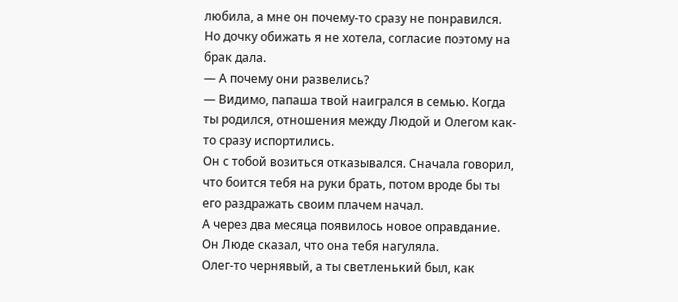любила, а мне он почему-то сразу не понравился. Но дочку обижать я не хотела, согласие поэтому на брак дала.
— А почему они развелись?
— Видимо, папаша твой наигрался в семью. Когда ты родился, отношения между Людой и Олегом как-то сразу испортились.
Он с тобой возиться отказывался. Сначала говорил, что боится тебя на руки брать, потом вроде бы ты его раздражать своим плачем начал.
А через два месяца появилось новое оправдание. Он Люде сказал, что она тебя нагуляла.
Олег-то чернявый, а ты светленький был, как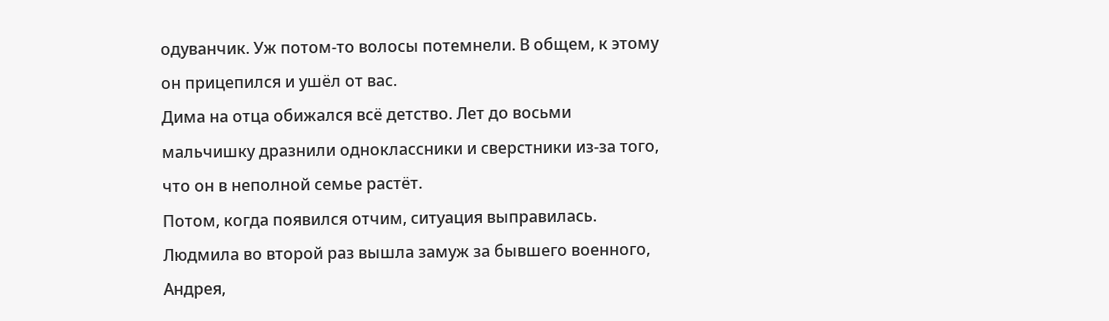одуванчик. Уж потом-то волосы потемнели. В общем, к этому он прицепился и ушёл от вас.
Дима на отца обижался всё детство. Лет до восьми мальчишку дразнили одноклассники и сверстники из-за того, что он в неполной семье растёт.
Потом, когда появился отчим, ситуация выправилась. Людмила во второй раз вышла замуж за бывшего военного, Андрея,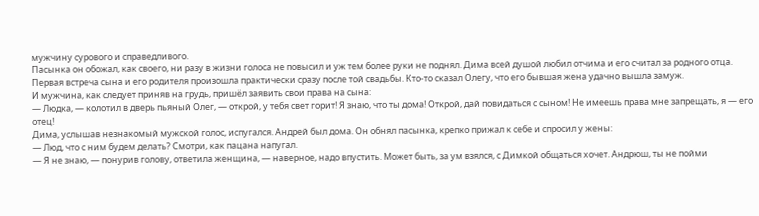мужчину сурового и справедливого.
Пасынка он обожал, как своего, ни разу в жизни голоса не повысил и уж тем более руки не поднял. Дима всей душой любил отчима и его считал за родного отца.
Первая встреча сына и его родителя произошла практически сразу после той свадьбы. Кто-то сказал Олегу, что его бывшая жена удачно вышла замуж.
И мужчина, как следует приняв на грудь, пришёл заявить свои права на сына:
— Людка, — колотил в дверь пьяный Олег, — открой, у тебя свет горит! Я знаю, что ты дома! Открой, дай повидаться с сыном! Не имеешь права мне запрещать, я — его отец!
Дима, услышав незнакомый мужской голос, испугался. Андрей был дома. Он обнял пасынка, крепко прижал к себе и спросил у жены:
— Люд, что с ним будем делать? Смотри, как пацана напугал.
— Я не знаю, — понурив голову, ответила женщина, — наверное, надо впустить. Может быть, за ум взялся, с Димкой общаться хочет. Андрюш, ты не пойми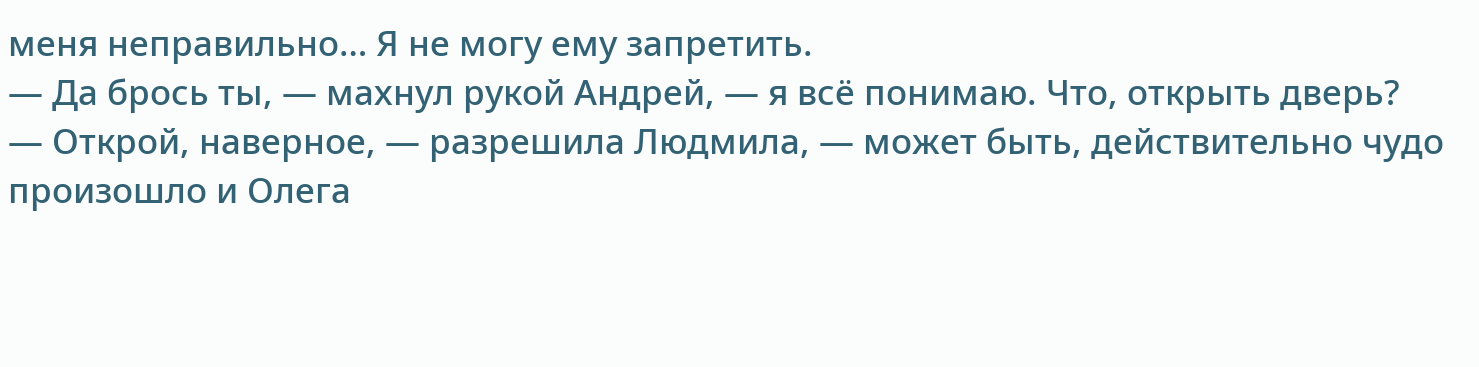меня неправильно… Я не могу ему запретить.
— Да брось ты, — махнул рукой Андрей, — я всё понимаю. Что, открыть дверь?
— Открой, наверное, — разрешила Людмила, — может быть, действительно чудо произошло и Олега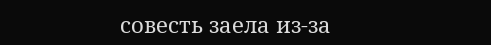совесть заела из-за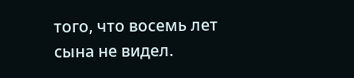того, что восемь лет сына не видел.